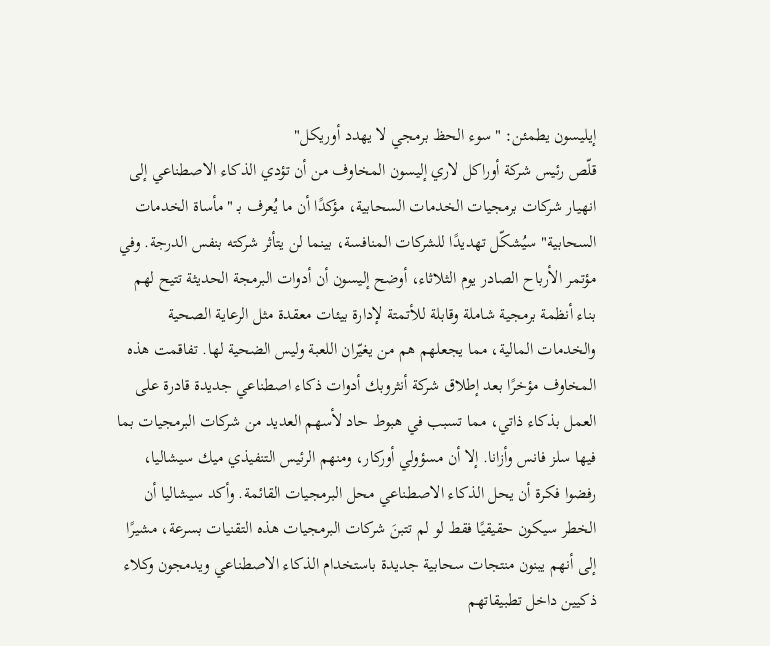إيليسون يطمئن: "سوء الحظ برمجي لا يهدد أوريكل"
قلّص رئيس شركة أوراكل لاري إليسون المخاوف من أن تؤدي الذكاء الاصطناعي إلى انهيار شركات برمجيات الخدمات السحابية، مؤكدًا أن ما يُعرف بـ "مأساة الخدمات السحابية" سيُشكّل تهديدًا للشركات المنافسة، بينما لن يتأثر شركته بنفس الدرجة. وفي مؤتمر الأرباح الصادر يوم الثلاثاء، أوضح إليسون أن أدوات البرمجة الحديثة تتيح لهم بناء أنظمة برمجية شاملة وقابلة للأتمتة لإدارة بيئات معقدة مثل الرعاية الصحية والخدمات المالية، مما يجعلهم هم من يغيّران اللعبة وليس الضحية لها. تفاقمت هذه المخاوف مؤخرًا بعد إطلاق شركة أنثروبك أدوات ذكاء اصطناعي جديدة قادرة على العمل بذكاء ذاتي، مما تسبب في هبوط حاد لأسهم العديد من شركات البرمجيات بما فيها سلز فانس وأزانا. إلا أن مسؤولي أوركار، ومنهم الرئيس التنفيذي ميك سيشاليا، رفضوا فكرة أن يحل الذكاء الاصطناعي محل البرمجيات القائمة. وأكد سيشاليا أن الخطر سيكون حقيقيًا فقط لو لم تتبنَ شركات البرمجيات هذه التقنيات بسرعة، مشيرًا إلى أنهم يبنون منتجات سحابية جديدة باستخدام الذكاء الاصطناعي ويدمجون وكلاء ذكيين داخل تطبيقاتهم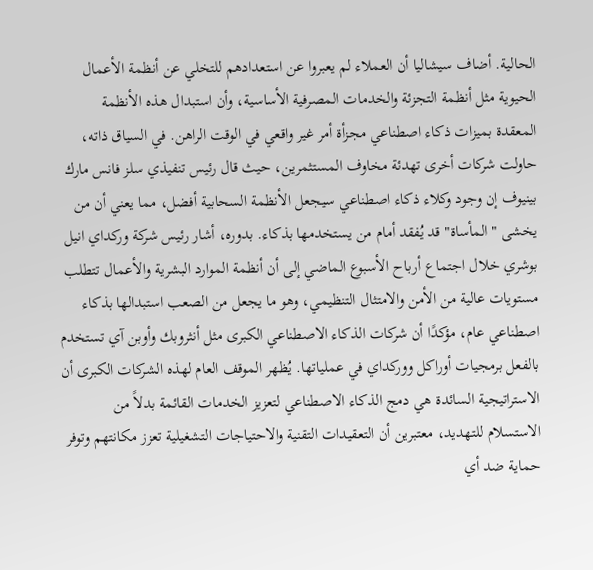الحالية. أضاف سيشاليا أن العملاء لم يعبروا عن استعدادهم للتخلي عن أنظمة الأعمال الحيوية مثل أنظمة التجزئة والخدمات المصرفية الأساسية، وأن استبدال هذه الأنظمة المعقدة بميزات ذكاء اصطناعي مجزأة أمر غير واقعي في الوقت الراهن. في السياق ذاته، حاولت شركات أخرى تهدئة مخاوف المستثمرين، حيث قال رئيس تنفيذي سلز فانس مارك بينيوف إن وجود وكلاء ذكاء اصطناعي سيجعل الأنظمة السحابية أفضل، مما يعني أن من يخشى "المأساة" قد يُفقد أمام من يستخدمها بذكاء. بدوره، أشار رئيس شركة وركداي انيل بوشري خلال اجتماع أرباح الأسبوع الماضي إلى أن أنظمة الموارد البشرية والأعمال تتطلب مستويات عالية من الأمن والامتثال التنظيمي، وهو ما يجعل من الصعب استبدالها بذكاء اصطناعي عام، مؤكدًا أن شركات الذكاء الاصطناعي الكبرى مثل أنثروبك وأوبن آي تستخدم بالفعل برمجيات أوراكل ووركداي في عملياتها. يُظهر الموقف العام لهذه الشركات الكبرى أن الاستراتيجية السائدة هي دمج الذكاء الاصطناعي لتعزيز الخدمات القائمة بدلاً من الاستسلام للتهديد، معتبرين أن التعقيدات التقنية والاحتياجات التشغيلية تعزز مكانتهم وتوفر حماية ضد أي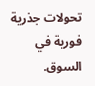تحولات جذرية فورية في السوق.